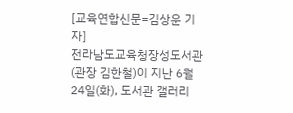[교육연합신문=김상운 기자]
전라남도교육청장성도서관(관장 김한철)이 지난 6월 24일(화), 도서관 갤러리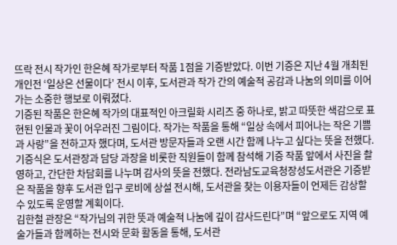뜨락 전시 작가인 한은혜 작가로부터 작품 1점을 기증받았다. 이번 기증은 지난 4월 개최된 개인전 ‘일상은 선물이다’ 전시 이후, 도서관과 작가 간의 예술적 공감과 나눔의 의미를 이어가는 소중한 행보로 이뤄졌다.
기증된 작품은 한은혜 작가의 대표적인 아크릴화 시리즈 중 하나로, 밝고 따뜻한 색감으로 표현된 인물과 꽃이 어우러진 그림이다. 작가는 작품을 통해 “일상 속에서 피어나는 작은 기쁨과 사랑”을 전하고자 했다며, 도서관 방문자들과 오랜 시간 함께 나누고 싶다는 뜻을 전했다.
기증식은 도서관장과 담당 과장을 비롯한 직원들이 함께 참석해 기증 작품 앞에서 사진을 촬영하고, 간단한 차담회를 나누며 감사의 뜻을 전했다. 전라남도교육청장성도서관은 기증받은 작품을 향후 도서관 입구 로비에 상설 전시해, 도서관을 찾는 이용자들이 언제든 감상할 수 있도록 운영할 계획이다.
김한철 관장은 “작가님의 귀한 뜻과 예술적 나눔에 깊이 감사드린다”며 “앞으로도 지역 예술가들과 함께하는 전시와 문화 활동을 통해, 도서관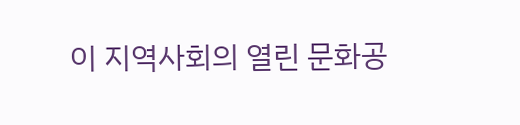이 지역사회의 열린 문화공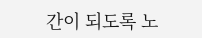간이 되도록 노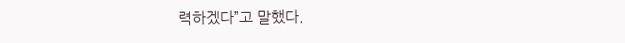력하겠다”고 말했다.